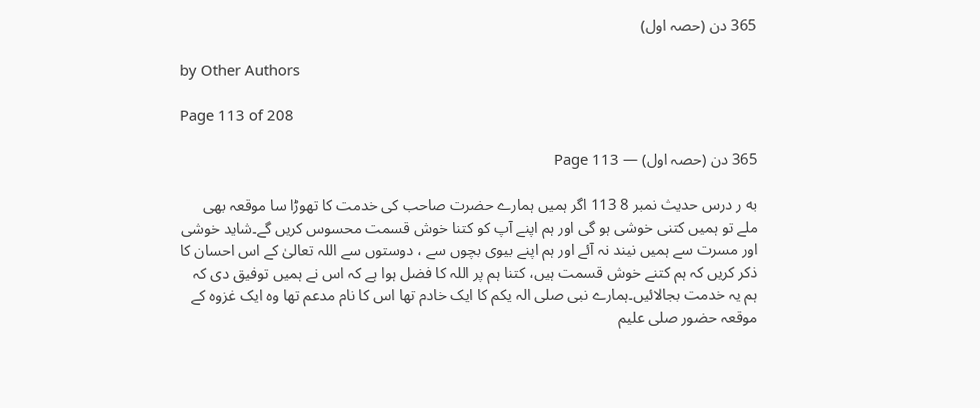365 دن (حصہ اول)

by Other Authors

Page 113 of 208

365 دن (حصہ اول) — Page 113

به ر درس حدیث نمبر 8 113 اگر ہمیں ہمارے حضرت صاحب کی خدمت کا تھوڑا سا موقعہ بھی ملے تو ہمیں کتنی خوشی ہو گی اور ہم اپنے آپ کو کتنا خوش قسمت محسوس کریں گے۔شاید خوشی اور مسرت سے ہمیں نیند نہ آئے اور ہم اپنے بیوی بچوں سے ، دوستوں سے اللہ تعالیٰ کے اس احسان کا ذکر کریں کہ ہم کتنے خوش قسمت ہیں، کتنا ہم پر اللہ کا فضل ہوا ہے کہ اس نے ہمیں توفیق دی کہ ہم یہ خدمت بجالائیں۔ہمارے نبی صلی الہ یکم کا ایک خادم تھا اس کا نام مدعم تھا وہ ایک غزوہ کے موقعہ حضور صلی علیم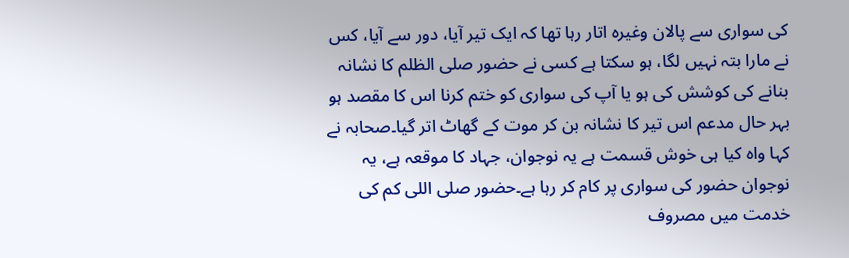کی سواری سے پالان وغیرہ اتار رہا تھا کہ ایک تیر آیا، دور سے آیا، کس نے مارا بتہ نہیں لگا، ہو سکتا ہے کسی نے حضور صلی الظلم کا نشانہ بنانے کی کوشش کی ہو یا آپ کی سواری کو ختم کرنا اس کا مقصد ہو بہر حال مدعم اس تیر کا نشانہ بن کر موت کے گھاٹ اتر گیا۔صحابہ نے کہا واہ کیا ہی خوش قسمت ہے یہ نوجوان، جہاد کا موقعہ ہے، یہ نوجوان حضور کی سواری پر کام کر رہا ہے۔حضور صلی اللی کم کی خدمت میں مصروف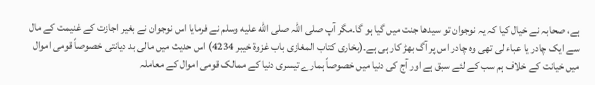ہے، صحابہ نے خیال کیا کہ یہ نوجوان تو سیدھا جنت میں گیا ہو گا۔مگر آپ صلی اللہ صلى الله عليه وسلم نے فرمایا اس نوجوان نے بغیر اجازت کے غنیمت کے مال سے ایک چادر یا عباء لی تھی وہ چادر اس پر آگ بھڑ کار ہی ہے۔(بخاری کتاب المغازی باب غزوۃ خیبر 4234) اس حدیث میں مالی بد دیانتی خصوصاً قومی اموال میں خیانت کے خلاف ہم سب کے لئے سبق ہے اور آج کی دنیا میں خصوصاً ہمارے تیسری دنیا کے ممالک قومی اموال کے معاملہ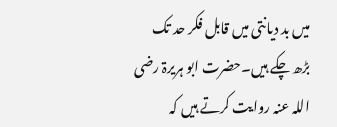میں بد دیانتی میں قابل فکر حد تک بڑھ چکے ہیں۔حضرت ابو ہریرۃ رضی اللہ عنہ روایت کرتے ہیں کہ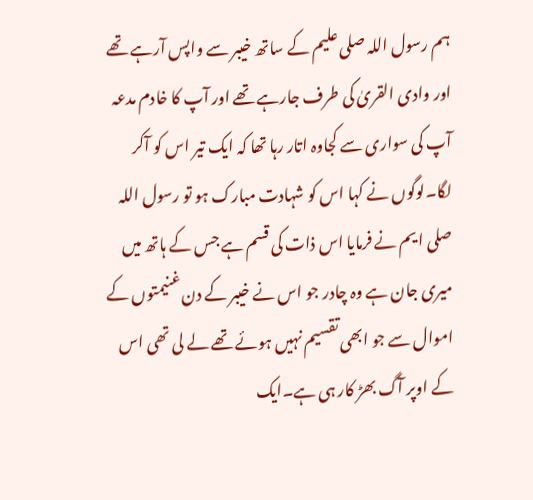ہم رسول اللہ صلی علیم کے ساتھ خیبر سے واپس آرہے تھے اور وادی القریٰ کی طرف جارہے تھے اور آپ کا خادم مدعہ آپ کی سواری سے کجاوہ اتار رہا تھا کہ ایک تیر اس کو آکر لگا۔لوگوں نے کہا اس کو شہادت مبارک ہو تو رسول اللہ صلی ا یم نے فرمایا اس ذات کی قسم ہے جس کے ہاتھ میں میری جان ہے وہ چادر جو اس نے خیبر کے دن غنیمتوں کے اموال سے جو ابھی تقسیم نہیں ہوئے تھے لے لی تھی اس کے اوپر آگ بھڑ کار ہی ہے۔ایک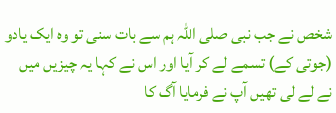شخص نے جب نبی صلی اللہ ہم سے بات سنی تو وہ ایک یادو (جوتی کے) تسمے لے کر آیا اور اس نے کہا یہ چیزیں میں نے لے لی تھیں آپ نے فرمایا آگ کا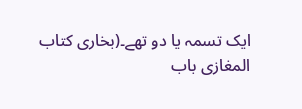ایک تسمہ یا دو تھے۔(بخاری کتاب المغازی باب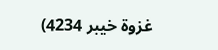غزوۃ خیبر 4234)